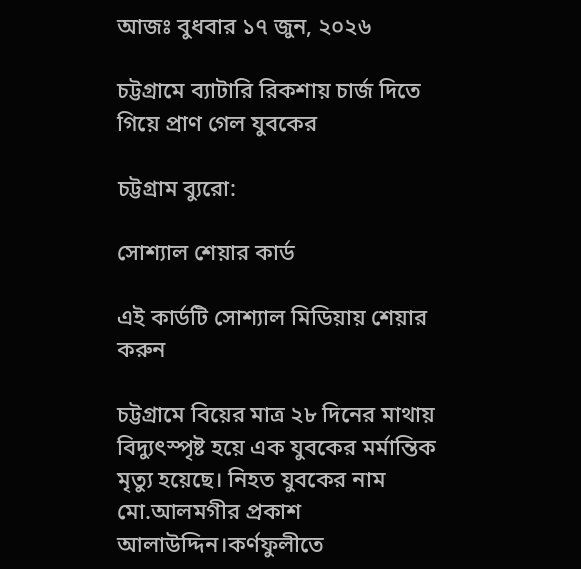আজঃ বুধবার ১৭ জুন, ২০২৬

চট্টগ্রামে ব্যাটারি রিকশায় চার্জ দিতে গিয়ে প্রাণ গেল যুবকের

চট্টগ্রাম ব্যুরো:

সোশ্যাল শেয়ার কার্ড

এই কার্ডটি সোশ্যাল মিডিয়ায় শেয়ার করুন

চট্টগ্রামে বিয়ের মাত্র ২৮ দিনের মাথায় বিদ্যুৎস্পৃষ্ট হয়ে এক যুবকের মর্মান্তিক মৃত্যু হয়েছে। নিহত যুবকের নাম মো.আলমগীর প্রকাশ আলাউদ্দিন।কর্ণফুলীতে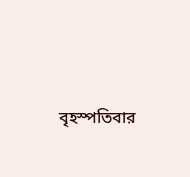বৃহস্পতিবার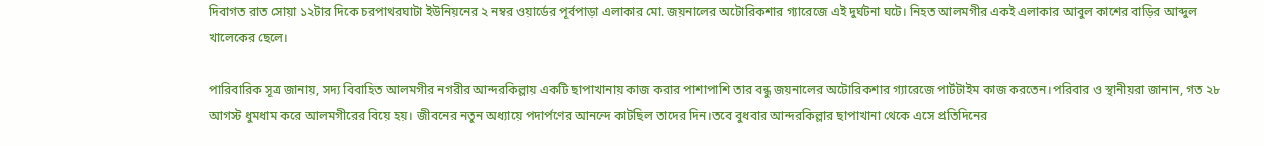দিবাগত রাত সোয়া ১২টার দিকে চরপাথরঘাটা ইউনিয়নের ২ নম্বর ওয়ার্ডের পূর্বপাড়া এলাকার মো. জয়নালের অটোরিকশার গ্যারেজে এই দুর্ঘটনা ঘটে। নিহত আলমগীর একই এলাকার আবুল কাশের বাড়ির আব্দুল খালেকের ছেলে।

পারিবারিক সূত্র জানায়, সদ্য বিবাহিত আলমগীর নগরীর আন্দরকিল্লায় একটি ছাপাখানায় কাজ করার পাশাপাশি তার বন্ধু জয়নালের অটোরিকশার গ্যারেজে পার্টটাইম কাজ করতেন।পরিবার ও স্থানীয়রা জানান, গত ২৮ আগস্ট ধুমধাম করে আলমগীরের বিয়ে হয়। জীবনের নতুন অধ্যায়ে পদার্পণের আনন্দে কাটছিল তাদের দিন।তবে বুধবার আন্দরকিল্লার ছাপাখানা থেকে এসে প্রতিদিনের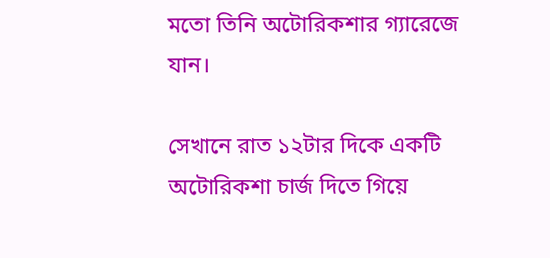মতো তিনি অটোরিকশার গ্যারেজে যান।

সেখানে রাত ১২টার দিকে একটি অটোরিকশা চার্জ দিতে গিয়ে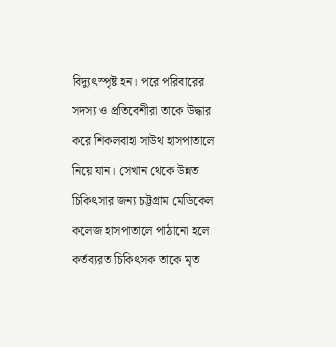বিদ্যুৎস্পৃষ্ট হন। পরে পরিবারের সদস্য ও প্রতিবেশীরা তাকে উদ্ধার করে শিকলবাহা সাউথ হাসপাতালে নিয়ে যান। সেখান থেকে উন্নত চিকিৎসার জন্য চট্টগ্রাম মেডিকেল কলেজ হাসপাতালে পাঠানো হলে কর্তব্যরত চিকিৎসক তাকে মৃত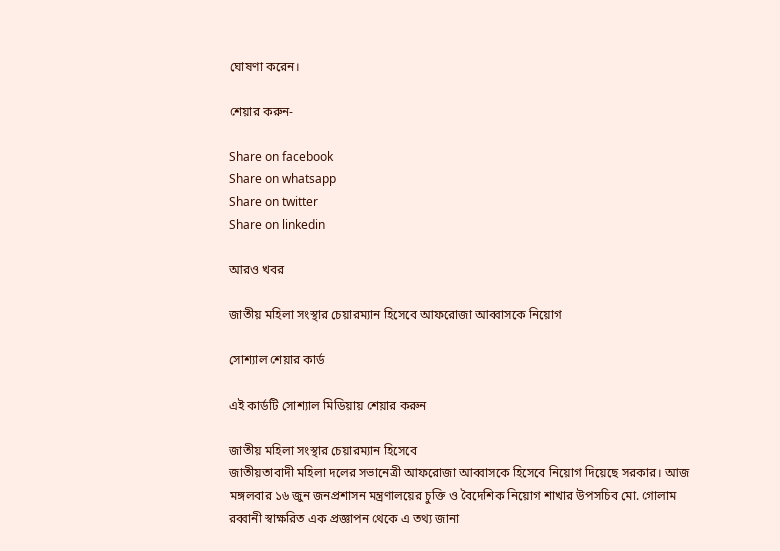ঘোষণা করেন।

শেয়ার করুন-

Share on facebook
Share on whatsapp
Share on twitter
Share on linkedin

আরও খবর

জাতীয় মহিলা সংস্থার চেয়ারম্যান হিসেবে আফরোজা আব্বাসকে নিয়োগ

সোশ্যাল শেয়ার কার্ড

এই কার্ডটি সোশ্যাল মিডিয়ায় শেয়ার করুন

জাতীয় মহিলা সংস্থার চেয়ারম্যান হিসেবে
জাতীয়তাবাদী মহিলা দলের সভানেত্রী আফরোজা আব্বাসকে হিসেবে নিয়োগ দিয়েছে সরকার। আজ মঙ্গলবার ১৬ জুন জনপ্রশাসন মন্ত্রণালয়ের চুক্তি ও বৈদেশিক নিয়োগ শাখার উপসচিব মো. গোলাম রব্বানী স্বাক্ষরিত এক প্রজ্ঞাপন থেকে এ তথ্য জানা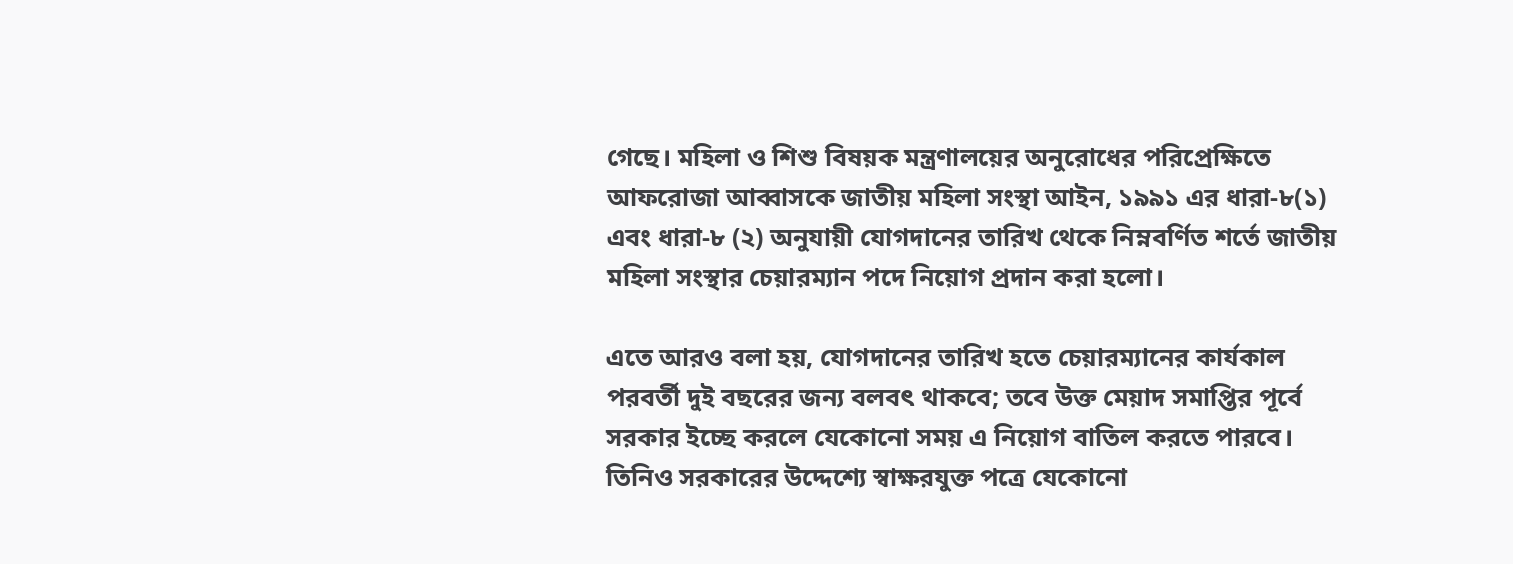গেছে। মহিলা ও শিশু বিষয়ক মন্ত্রণালয়ের অনুরোধের পরিপ্রেক্ষিতে আফরোজা আব্বাসকে জাতীয় মহিলা সংস্থা আইন, ১৯৯১ এর ধারা-৮(১) এবং ধারা-৮ (২) অনুযায়ী যোগদানের তারিখ থেকে নিম্নবর্ণিত শর্তে জাতীয় মহিলা সংস্থার চেয়ারম্যান পদে নিয়োগ প্রদান করা হলো।

এতে আরও বলা হয়, যোগদানের তারিখ হতে চেয়ারম্যানের কার্যকাল পরবর্তী দুই বছরের জন্য বলবৎ থাকবে; তবে উক্ত মেয়াদ সমাপ্তির পূর্বে সরকার ইচ্ছে করলে যেকোনো সময় এ নিয়োগ বাতিল করতে পারবে। তিনিও সরকারের উদ্দেশ্যে স্বাক্ষরযুক্ত পত্রে যেকোনো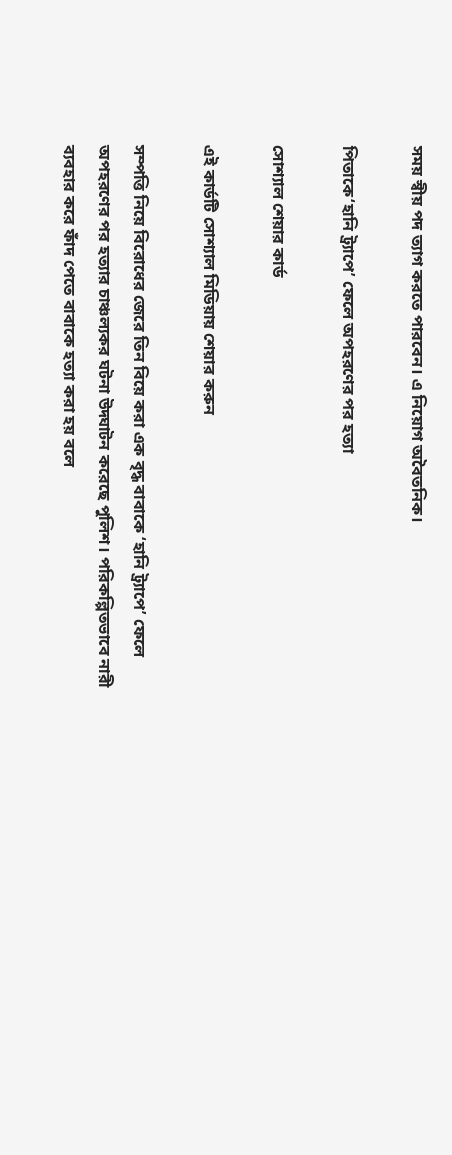সময় স্বীয় পদ ত্যাগ করতে পারবেন। এ নিয়োগ অবৈতনিক।

পিতাকে‘হানি ট্র্যাপে’ ফেলে অপহরণের পর হত্যা

সোশ্যাল শেয়ার কার্ড

এই কার্ডটি সোশ্যাল মিডিয়ায় শেয়ার করুন

সম্পত্তি নিয়ে বিরোধের জেরে তিন বিয়ে করা এক বৃদ্ধ বাবাকে ‘হানি ট্র্যাপে’ ফেলে অপহরণের পর হত্যার চাঞ্চল্যকর ঘটনা উদ্ঘাটন করেছে পুলিশ। পরিকল্পিতভাবে নারী ব্যবহার করে ফাঁদ পেতে বাবাকে হত্যা করা হয় বলে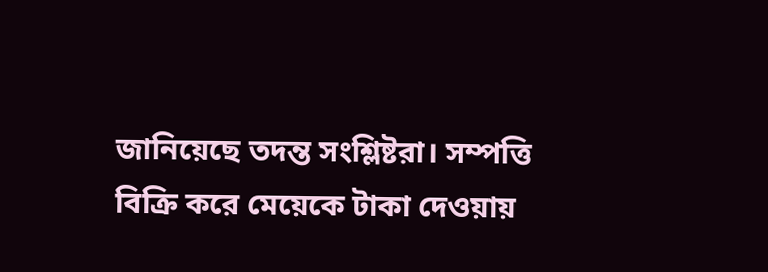জানিয়েছে তদন্ত সংশ্লিষ্টরা। সম্পত্তি বিক্রি করে মেয়েকে টাকা দেওয়ায়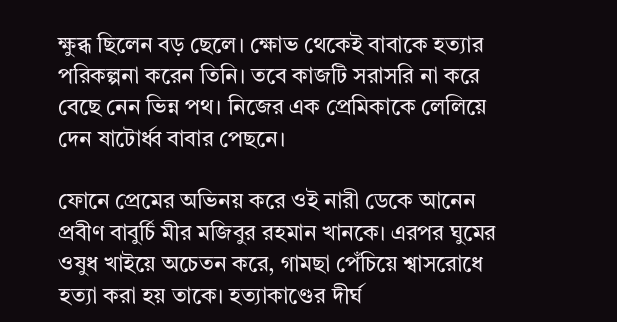ক্ষুব্ধ ছিলেন বড় ছেলে। ক্ষোভ থেকেই বাবাকে হত্যার পরিকল্পনা করেন তিনি। তবে কাজটি সরাসরি না করে বেছে নেন ভিন্ন পথ। নিজের এক প্রেমিকাকে লেলিয়ে দেন ষাটোর্ধ্ব বাবার পেছনে।

ফোনে প্রেমের অভিনয় করে ওই নারী ডেকে আনেন প্রবীণ বাবুর্চি মীর মজিবুর রহমান খানকে। এরপর ঘুমের ওষুধ খাইয়ে অচেতন করে, গামছা পেঁচিয়ে শ্বাসরোধে হত্যা করা হয় তাকে। হত্যাকাণ্ডের দীর্ঘ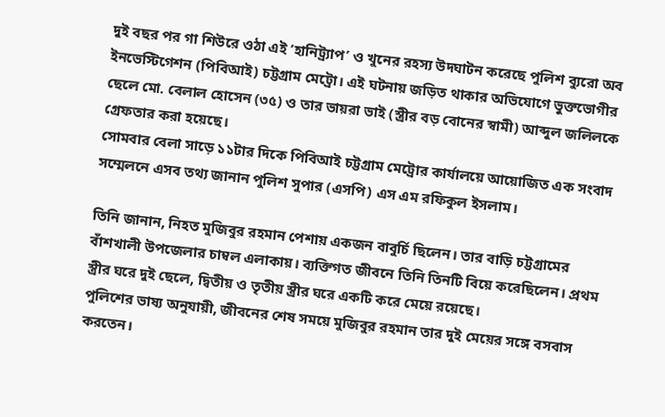দুই বছর পর গা শিউরে ওঠা এই ‘হানিট্র্যাপ’ ও খুনের রহস্য উদঘাটন করেছে পুলিশ ব্যুরো অব ইনভেস্টিগেশন (পিবিআই) চট্টগ্রাম মেট্রো। এই ঘটনায় জড়িত থাকার অভিযোগে ভুক্তভোগীর ছেলে মো. বেলাল হোসেন (৩৫) ও তার ভায়রা ভাই (স্ত্রীর বড় বোনের স্বামী) আব্দুল জলিলকে গ্রেফতার করা হয়েছে।
সোমবার বেলা সাড়ে ১১টার দিকে পিবিআই চট্টগ্রাম মেট্রোর কার্যালয়ে আয়োজিত এক সংবাদ সম্মেলনে এসব তথ্য জানান পুলিশ সুপার (এসপি) এস এম রফিকুল ইসলাম।

তিনি জানান, নিহত মুজিবুর রহমান পেশায় একজন বাবুর্চি ছিলেন। তার বাড়ি চট্টগ্রামের বাঁশখালী উপজেলার চাম্বল এলাকায়। ব্যক্তিগত জীবনে তিনি তিনটি বিয়ে করেছিলেন। প্রথম স্ত্রীর ঘরে দুই ছেলে, দ্বিতীয় ও তৃতীয় স্ত্রীর ঘরে একটি করে মেয়ে রয়েছে।
পুলিশের ভাষ্য অনুযায়ী, জীবনের শেষ সময়ে মুজিবুর রহমান তার দুই মেয়ের সঙ্গে বসবাস করতেন।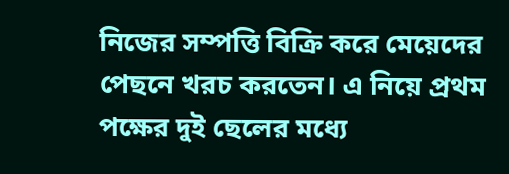নিজের সম্পত্তি বিক্রি করে মেয়েদের পেছনে খরচ করতেন। এ নিয়ে প্রথম পক্ষের দুই ছেলের মধ্যে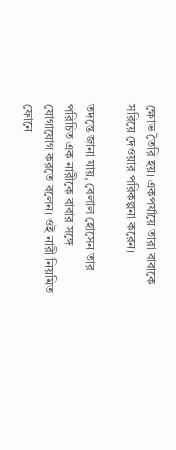ক্ষোভ তৈরি হয়। একপর্যায়ে তারা বাবাকে সরিয়ে দেওয়ার পরিকল্পনা করেন।

তদন্তে জানা যায়, বেলাল হোসেন তার পরিচিত এক নারীকে বাবার সঙ্গে যোগাযোগ করতে বলেন। ওই নারী নিয়মিত ফোনে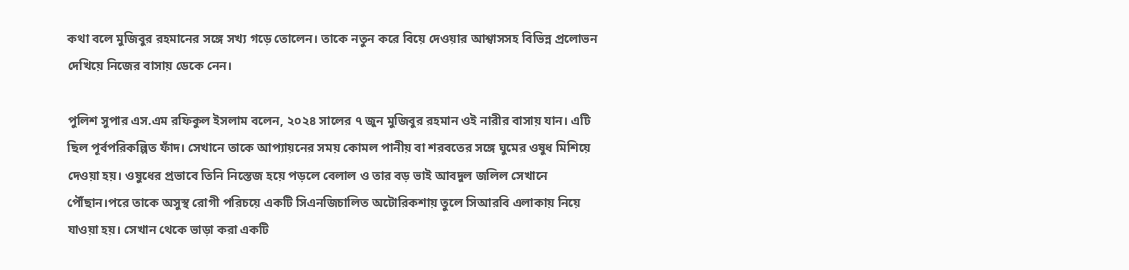কথা বলে মুজিবুর রহমানের সঙ্গে সখ্য গড়ে তোলেন। তাকে নতুন করে বিয়ে দেওয়ার আশ্বাসসহ বিভিন্ন প্রলোভন দেখিয়ে নিজের বাসায় ডেকে নেন।

পুলিশ সুপার এস.এম রফিকুল ইসলাম বলেন, ২০২৪ সালের ৭ জুন মুজিবুর রহমান ওই নারীর বাসায় যান। এটি ছিল পূর্বপরিকল্পিত ফাঁদ। সেখানে তাকে আপ্যায়নের সময় কোমল পানীয় বা শরবতের সঙ্গে ঘুমের ওষুধ মিশিয়ে দেওয়া হয়। ওষুধের প্রভাবে তিনি নিস্তেজ হয়ে পড়লে বেলাল ও তার বড় ভাই আবদুল জলিল সেখানে পৌঁছান।পরে তাকে অসুস্থ রোগী পরিচয়ে একটি সিএনজিচালিত অটোরিকশায় তুলে সিআরবি এলাকায় নিয়ে যাওয়া হয়। সেখান থেকে ভাড়া করা একটি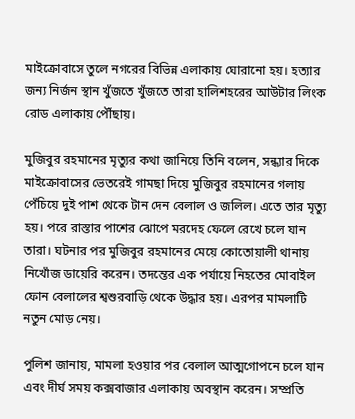মাইক্রোবাসে তুলে নগরের বিভিন্ন এলাকায় ঘোরানো হয়। হত্যার জন্য নির্জন স্থান খুঁজতে খুঁজতে তারা হালিশহরের আউটার লিংক রোড এলাকায় পৌঁছায়।

মুজিবুর রহমানের মৃত্যুর কথা জানিয়ে তিনি বলেন, সন্ধ্যার দিকে মাইক্রোবাসের ভেতরেই গামছা দিয়ে মুজিবুর রহমানের গলায় পেঁচিয়ে দুই পাশ থেকে টান দেন বেলাল ও জলিল। এতে তার মৃত্যু হয়। পরে রাস্তার পাশের ঝোপে মরদেহ ফেলে রেখে চলে যান তারা। ঘটনার পর মুজিবুর রহমানের মেয়ে কোতোয়ালী থানায় নিখোঁজ ডায়েরি করেন। তদন্তের এক পর্যায়ে নিহতের মোবাইল ফোন বেলালের শ্বশুরবাড়ি থেকে উদ্ধার হয়। এরপর মামলাটি নতুন মোড় নেয়।

পুলিশ জানায়, মামলা হওয়ার পর বেলাল আত্মগোপনে চলে যান এবং দীর্ঘ সময় কক্সবাজার এলাকায় অবস্থান করেন। সম্প্রতি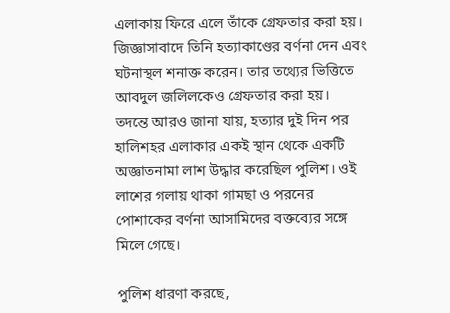এলাকায় ফিরে এলে তাঁকে গ্রেফতার করা হয়। জিজ্ঞাসাবাদে তিনি হত্যাকাণ্ডের বর্ণনা দেন এবং ঘটনাস্থল শনাক্ত করেন। তার তথ্যের ভিত্তিতে আবদুল জলিলকেও গ্রেফতার করা হয়।
তদন্তে আরও জানা যায়, হত্যার দুই দিন পর হালিশহর এলাকার একই স্থান থেকে একটি অজ্ঞাতনামা লাশ উদ্ধার করেছিল পুলিশ। ওই লাশের গলায় থাকা গামছা ও পরনের পোশাকের বর্ণনা আসামিদের বক্তব্যের সঙ্গে মিলে গেছে।

পুলিশ ধারণা করছে,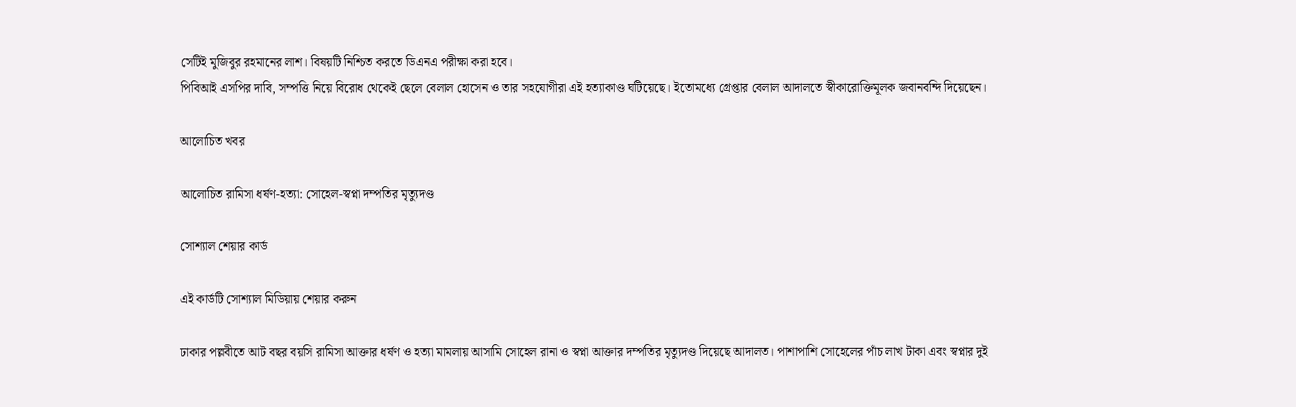সেটিই মুজিবুর রহমানের লাশ। বিষয়টি নিশ্চিত করতে ডিএনএ পরীক্ষা করা হবে।
পিবিআই এসপির দাবি, সম্পত্তি নিয়ে বিরোধ থেকেই ছেলে বেলাল হোসেন ও তার সহযোগীরা এই হত্যাকাণ্ড ঘটিয়েছে। ইতোমধ্যে গ্রেপ্তার বেলাল আদালতে স্বীকারোক্তিমূলক জবানবন্দি দিয়েছেন।

আলোচিত খবর

আলোচিত রামিসা ধর্ষণ-হত্যা: সোহেল-স্বপ্না দম্পতির মৃত্যুদণ্ড

সোশ্যাল শেয়ার কার্ড

এই কার্ডটি সোশ্যাল মিডিয়ায় শেয়ার করুন

ঢাকার পল্লবীতে আট বছর বয়সি রামিসা আক্তার ধর্ষণ ও হত্যা মামলায় আসামি সোহেল রানা ও স্বপ্না আক্তার দম্পতির মৃত্যুদণ্ড দিয়েছে আদালত। পাশাপাশি সোহেলের পাঁচ লাখ টাকা এবং স্বপ্নার দুই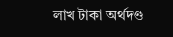লাখ টাকা অর্থদণ্ড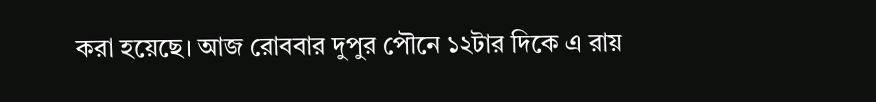করা হয়েছে। আজ রোববার দুপুর পৌনে ১২টার দিকে এ রায়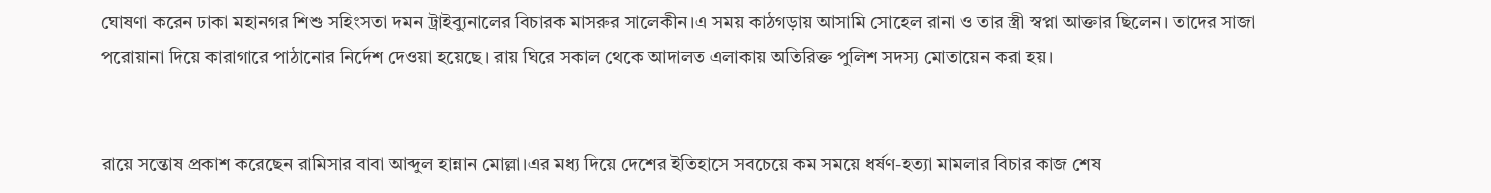ঘোষণা করেন ঢাকা মহানগর শিশু সহিংসতা দমন ট্রাইব্যুনালের বিচারক মাসরুর সালেকীন।এ সময় কাঠগড়ায় আসামি সোহেল রানা ও তার স্ত্রী স্বপ্না আক্তার ছিলেন। তাদের সাজা পরোয়ানা দিয়ে কারাগারে পাঠানোর নির্দেশ দেওয়া হয়েছে। রায় ঘিরে সকাল থেকে আদালত এলাকায় অতিরিক্ত পুলিশ সদস্য মোতায়েন করা হয়।


রায়ে সন্তোষ প্রকাশ করেছেন রামিসার বাবা আব্দুল হান্নান মোল্লা।এর মধ্য দিয়ে দেশের ইতিহাসে সবচেয়ে কম সময়ে ধর্ষণ-হত্যা মামলার বিচার কাজ শেষ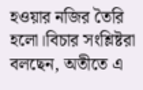হওয়ার নজির তৈরি হলো।বিচার সংশ্লিষ্টরা বলছেন, অতীতে এ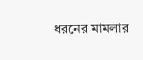ধরনের মামলার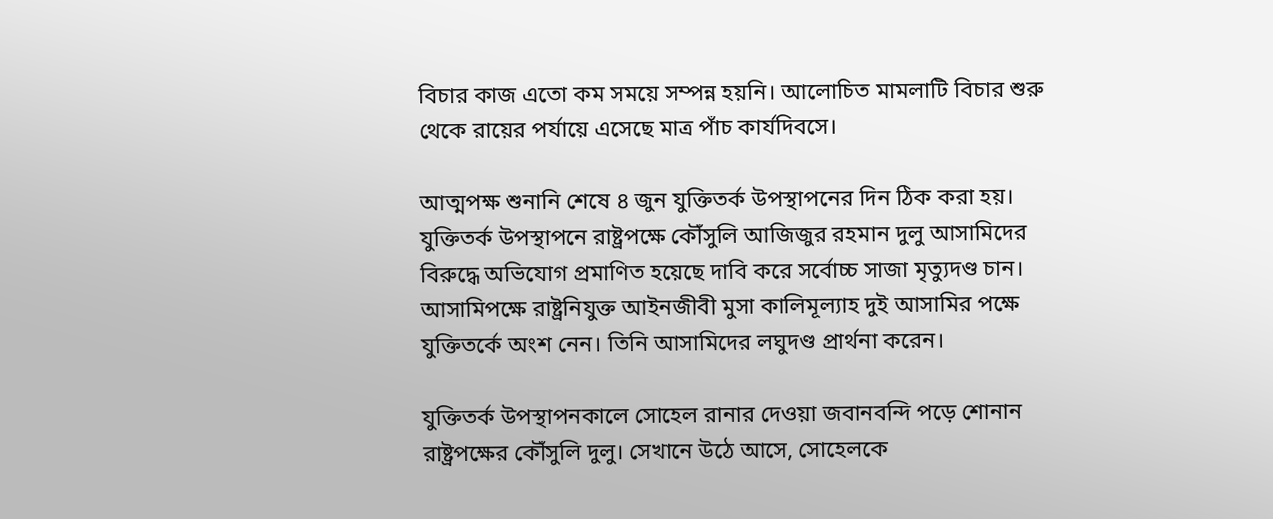বিচার কাজ এতো কম সময়ে সম্পন্ন হয়নি। আলোচিত মামলাটি বিচার শুরু থেকে রায়ের পর্যায়ে এসেছে মাত্র পাঁচ কার্যদিবসে।

আত্মপক্ষ শুনানি শেষে ৪ জুন যুক্তিতর্ক উপস্থাপনের দিন ঠিক করা হয়। যুক্তিতর্ক উপস্থাপনে রাষ্ট্রপক্ষে কৌঁসুলি আজিজুর রহমান দুলু আসামিদের বিরুদ্ধে অভিযোগ প্রমাণিত হয়েছে দাবি করে সর্বোচ্চ সাজা মৃত্যুদণ্ড চান। আসামিপক্ষে রাষ্ট্রনিযুক্ত আইনজীবী মুসা কালিমূল্যাহ দুই আসামির পক্ষে যুক্তিতর্কে অংশ নেন। তিনি আসামিদের লঘুদণ্ড প্রার্থনা করেন।

যুক্তিতর্ক উপস্থাপনকালে সোহেল রানার দেওয়া জবানবন্দি পড়ে শোনান রাষ্ট্রপক্ষের কৌঁসুলি দুলু। সেখানে উঠে আসে, সোহেলকে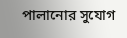পালানোর সুযোগ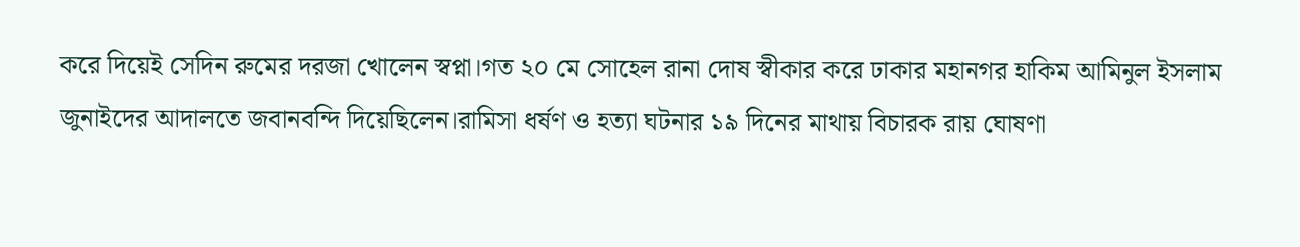করে দিয়েই সেদিন রুমের দরজা খোলেন স্বপ্না।গত ২০ মে সোহেল রানা দোষ স্বীকার করে ঢাকার মহানগর হাকিম আমিনুল ইসলাম জুনাইদের আদালতে জবানবন্দি দিয়েছিলেন।রামিসা ধর্ষণ ও হত্যা ঘটনার ১৯ দিনের মাথায় বিচারক রায় ঘোষণা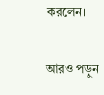করলেন।

আরও পড়ুন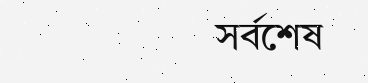সর্বশেষ